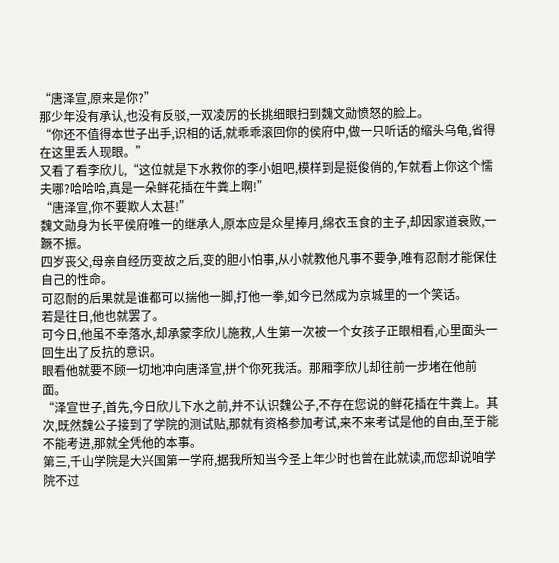“唐泽宣,原来是你?”
那少年没有承认,也没有反驳,一双凌厉的长挑细眼扫到魏文勋愤怒的脸上。
“你还不值得本世子出手,识相的话,就乖乖滚回你的侯府中,做一只听话的缩头乌龟,省得在这里丢人现眼。”
又看了看李欣儿,“这位就是下水救你的李小姐吧,模样到是挺俊俏的,乍就看上你这个懦夫哪?哈哈哈,真是一朵鲜花插在牛粪上啊!”
“唐泽宣,你不要欺人太甚!”
魏文勋身为长平侯府唯一的继承人,原本应是众星捧月,绵衣玉食的主子,却因家道衰败,一蹶不振。
四岁丧父,母亲自经历变故之后,变的胆小怕事,从小就教他凡事不要争,唯有忍耐才能保住自己的性命。
可忍耐的后果就是谁都可以揣他一脚,打他一拳,如今已然成为京城里的一个笑话。
若是往日,他也就罢了。
可今日,他虽不幸落水,却承蒙李欣儿施救,人生第一次被一个女孩子正眼相看,心里面头一回生出了反抗的意识。
眼看他就要不顾一切地冲向唐泽宣,拼个你死我活。那厢李欣儿却往前一步堵在他前面。
“泽宣世子,首先,今日欣儿下水之前,并不认识魏公子,不存在您说的鲜花插在牛粪上。其次,既然魏公子接到了学院的测试贴,那就有资格参加考试,来不来考试是他的自由,至于能不能考进,那就全凭他的本事。
第三,千山学院是大兴国第一学府,据我所知当今圣上年少时也曾在此就读,而您却说咱学院不过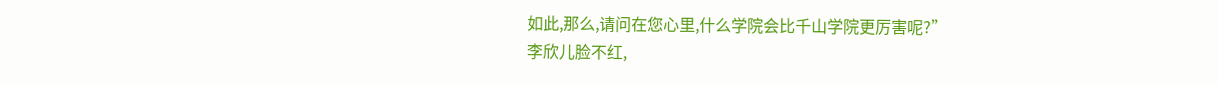如此,那么,请问在您心里,什么学院会比千山学院更厉害呢?”
李欣儿脸不红,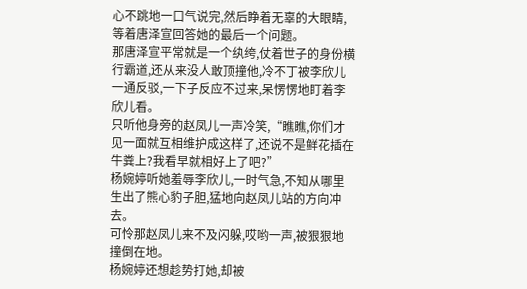心不跳地一口气说完,然后睁着无辜的大眼睛,等着唐泽宣回答她的最后一个问题。
那唐泽宣平常就是一个纨绔,仗着世子的身份横行霸道,还从来没人敢顶撞他,冷不丁被李欣儿一通反驳,一下子反应不过来,呆愣愣地盯着李欣儿看。
只听他身旁的赵凤儿一声冷笑,“瞧瞧,你们才见一面就互相维护成这样了,还说不是鲜花插在牛粪上?我看早就相好上了吧?”
杨婉婷听她羞辱李欣儿,一时气急,不知从哪里生出了熊心豹子胆,猛地向赵凤儿站的方向冲去。
可怜那赵凤儿来不及闪躲,哎哟一声,被狠狠地撞倒在地。
杨婉婷还想趁势打她,却被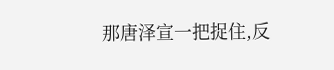那唐泽宣一把捉住,反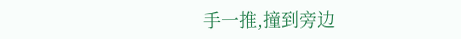手一推,撞到旁边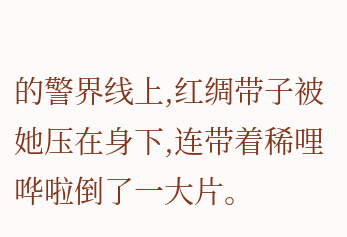的警界线上,红绸带子被她压在身下,连带着稀哩哗啦倒了一大片。